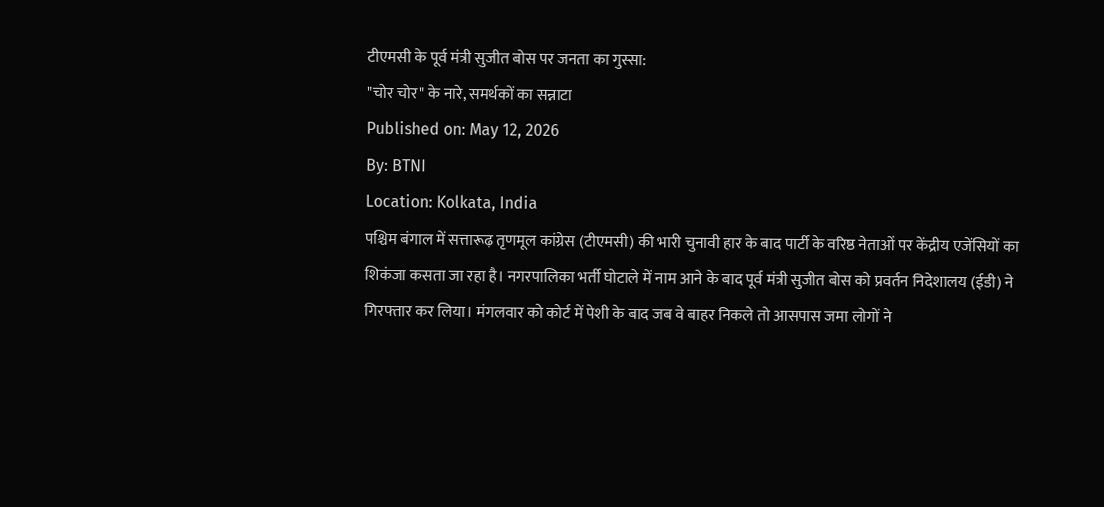टीएमसी के पूर्व मंत्री सुजीत बोस पर जनता का गुस्सा:
"चोर चोर" के नारे, समर्थकों का सन्नाटा
Published on: May 12, 2026
By: BTNI
Location: Kolkata, India
पश्चिम बंगाल में सत्तारूढ़ तृणमूल कांग्रेस (टीएमसी) की भारी चुनावी हार के बाद पार्टी के वरिष्ठ नेताओं पर केंद्रीय एजेंसियों का शिकंजा कसता जा रहा है। नगरपालिका भर्ती घोटाले में नाम आने के बाद पूर्व मंत्री सुजीत बोस को प्रवर्तन निदेशालय (ईडी) ने गिरफ्तार कर लिया। मंगलवार को कोर्ट में पेशी के बाद जब वे बाहर निकले तो आसपास जमा लोगों ने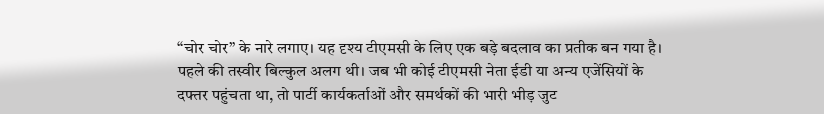“चोर चोर” के नारे लगाए। यह दृश्य टीएमसी के लिए एक बड़े बदलाव का प्रतीक बन गया है।
पहले की तस्वीर बिल्कुल अलग थी। जब भी कोई टीएमसी नेता ईडी या अन्य एजेंसियों के दफ्तर पहुंचता था, तो पार्टी कार्यकर्ताओं और समर्थकों की भारी भीड़ जुट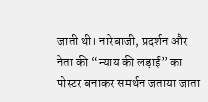जाती थी। नारेबाजी, प्रदर्शन और नेता की “न्याय की लड़ाई” का पोस्टर बनाकर समर्थन जताया जाता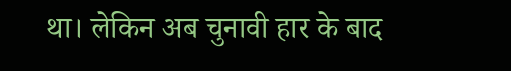था। लेकिन अब चुनावी हार के बाद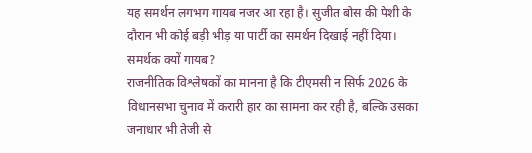यह समर्थन लगभग गायब नजर आ रहा है। सुजीत बोस की पेशी के दौरान भी कोई बड़ी भीड़ या पार्टी का समर्थन दिखाई नहीं दिया।
समर्थक क्यों गायब?
राजनीतिक विश्लेषकों का मानना है कि टीएमसी न सिर्फ 2026 के विधानसभा चुनाव में करारी हार का सामना कर रही है, बल्कि उसका जनाधार भी तेजी से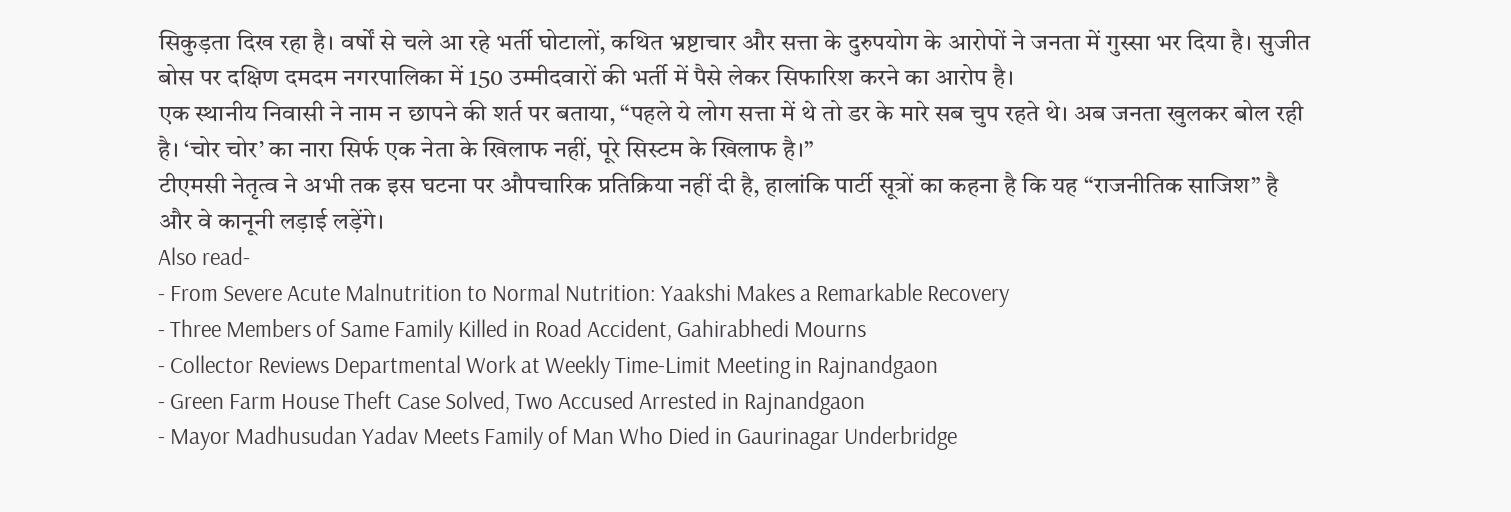सिकुड़ता दिख रहा है। वर्षों से चले आ रहे भर्ती घोटालों, कथित भ्रष्टाचार और सत्ता के दुरुपयोग के आरोपों ने जनता में गुस्सा भर दिया है। सुजीत बोस पर दक्षिण दमदम नगरपालिका में 150 उम्मीदवारों की भर्ती में पैसे लेकर सिफारिश करने का आरोप है।
एक स्थानीय निवासी ने नाम न छापने की शर्त पर बताया, “पहले ये लोग सत्ता में थे तो डर के मारे सब चुप रहते थे। अब जनता खुलकर बोल रही है। ‘चोर चोर’ का नारा सिर्फ एक नेता के खिलाफ नहीं, पूरे सिस्टम के खिलाफ है।”
टीएमसी नेतृत्व ने अभी तक इस घटना पर औपचारिक प्रतिक्रिया नहीं दी है, हालांकि पार्टी सूत्रों का कहना है कि यह “राजनीतिक साजिश” है और वे कानूनी लड़ाई लड़ेंगे।
Also read-
- From Severe Acute Malnutrition to Normal Nutrition: Yaakshi Makes a Remarkable Recovery
- Three Members of Same Family Killed in Road Accident, Gahirabhedi Mourns
- Collector Reviews Departmental Work at Weekly Time-Limit Meeting in Rajnandgaon
- Green Farm House Theft Case Solved, Two Accused Arrested in Rajnandgaon
- Mayor Madhusudan Yadav Meets Family of Man Who Died in Gaurinagar Underbridge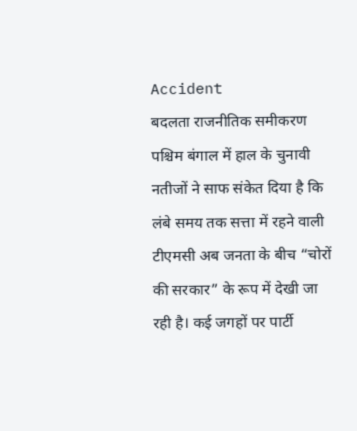Accident
बदलता राजनीतिक समीकरण
पश्चिम बंगाल में हाल के चुनावी नतीजों ने साफ संकेत दिया है कि लंबे समय तक सत्ता में रहने वाली टीएमसी अब जनता के बीच “चोरों की सरकार” के रूप में देखी जा रही है। कई जगहों पर पार्टी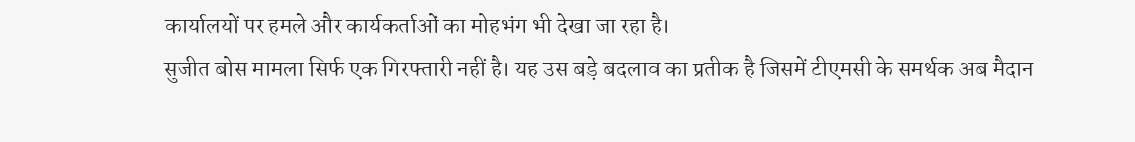कार्यालयों पर हमले और कार्यकर्ताओं का मोहभंग भी देखा जा रहा है।
सुजीत बोस मामला सिर्फ एक गिरफ्तारी नहीं है। यह उस बड़े बदलाव का प्रतीक है जिसमें टीएमसी के समर्थक अब मैदान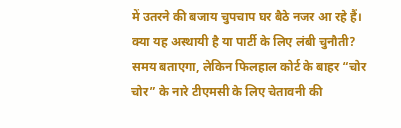में उतरने की बजाय चुपचाप घर बैठे नजर आ रहे हैं। क्या यह अस्थायी है या पार्टी के लिए लंबी चुनौती? समय बताएगा, लेकिन फिलहाल कोर्ट के बाहर “चोर चोर” के नारे टीएमसी के लिए चेतावनी की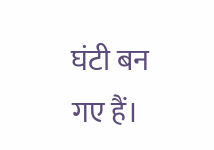घंटी बन गए हैं।